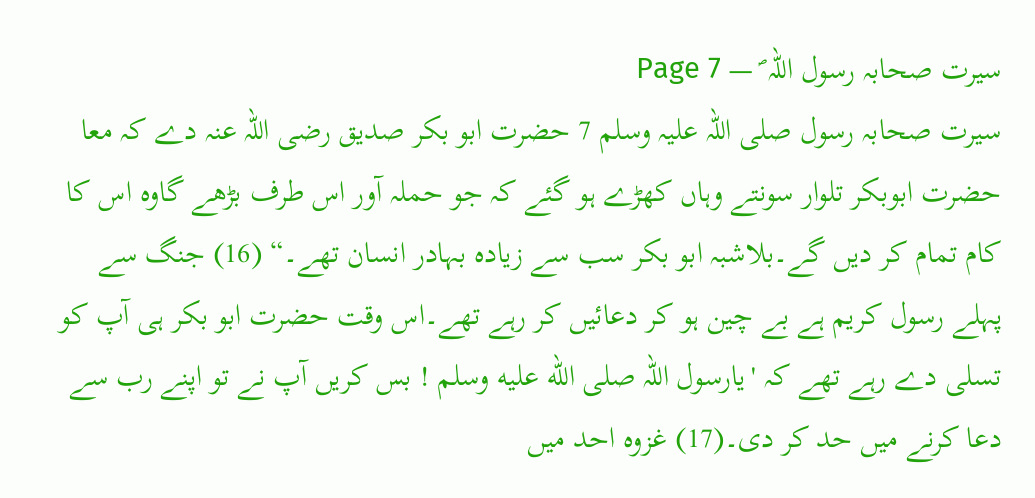سیرت صحابہ رسول اللہ ؐ — Page 7
سیرت صحابہ رسول صلی اللہ علیہ وسلم 7 حضرت ابو بکر صدیق رضی اللہ عنہ دے کہ معا حضرت ابوبکر تلوار سونتے وہاں کھڑے ہو گئے کہ جو حملہ آور اس طرف بڑھے گاوہ اس کا کام تمام کر دیں گے۔بلاشبہ ابو بکر سب سے زیادہ بہادر انسان تھے۔“ (16) جنگ سے پہلے رسول کریم ہے بے چین ہو کر دعائیں کر رہے تھے۔اس وقت حضرت ابو بکر ہی آپ کو تسلی دے رہے تھے کہ 'یارسول اللہ صلى الله عليه وسلم ! بس کریں آپ نے تو اپنے رب سے دعا کرنے میں حد کر دی۔(17) غزوہ احد میں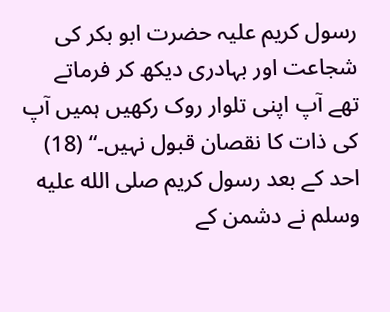رسول کریم علیہ حضرت ابو بکر کی شجاعت اور بہادری دیکھ کر فرماتے تھے آپ اپنی تلوار روک رکھیں ہمیں آپ کی ذات کا نقصان قبول نہیں۔“ (18) احد کے بعد رسول کریم صلى الله عليه وسلم نے دشمن کے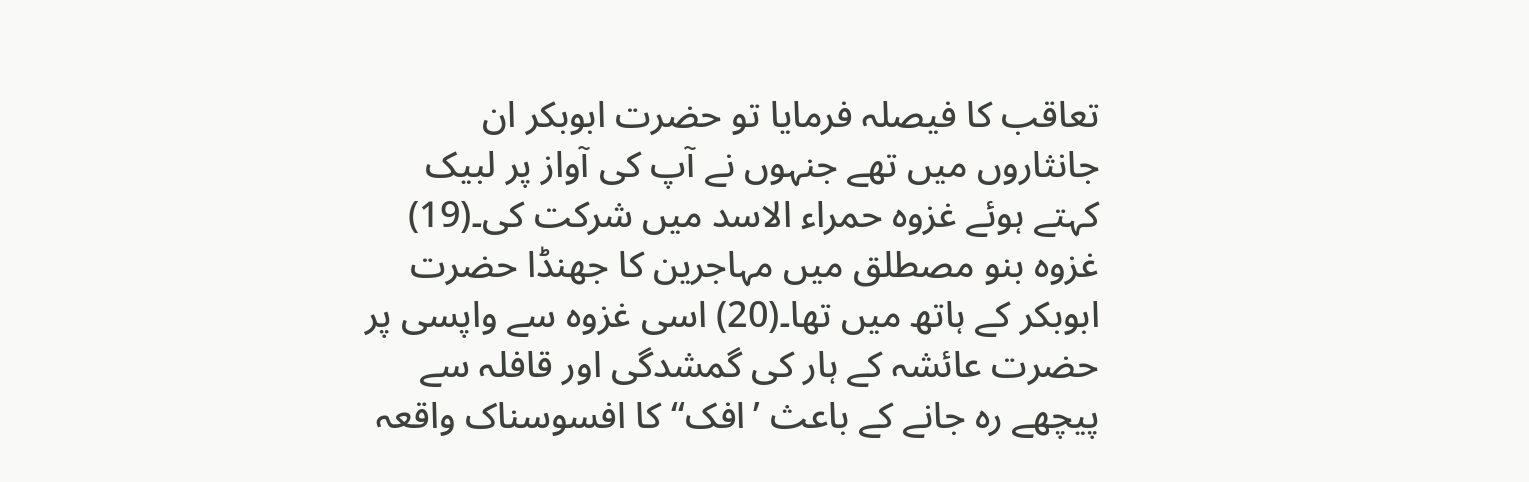تعاقب کا فیصلہ فرمایا تو حضرت ابوبکر ان جانثاروں میں تھے جنہوں نے آپ کی آواز پر لبیک کہتے ہوئے غزوہ حمراء الاسد میں شرکت کی۔(19) غزوہ بنو مصطلق میں مہاجرین کا جھنڈا حضرت ابوبکر کے ہاتھ میں تھا۔(20) اسی غزوہ سے واپسی پر حضرت عائشہ کے ہار کی گمشدگی اور قافلہ سے پیچھے رہ جانے کے باعث ’افک‘‘ کا افسوسناک واقعہ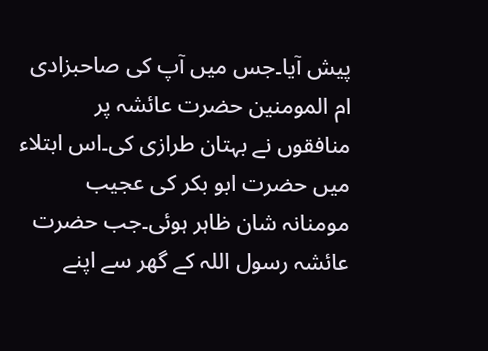پیش آیا۔جس میں آپ کی صاحبزادی ام المومنین حضرت عائشہ پر منافقوں نے بہتان طرازی کی۔اس ابتلاء میں حضرت ابو بکر کی عجیب مومنانہ شان ظاہر ہوئی۔جب حضرت عائشہ رسول اللہ کے گھر سے اپنے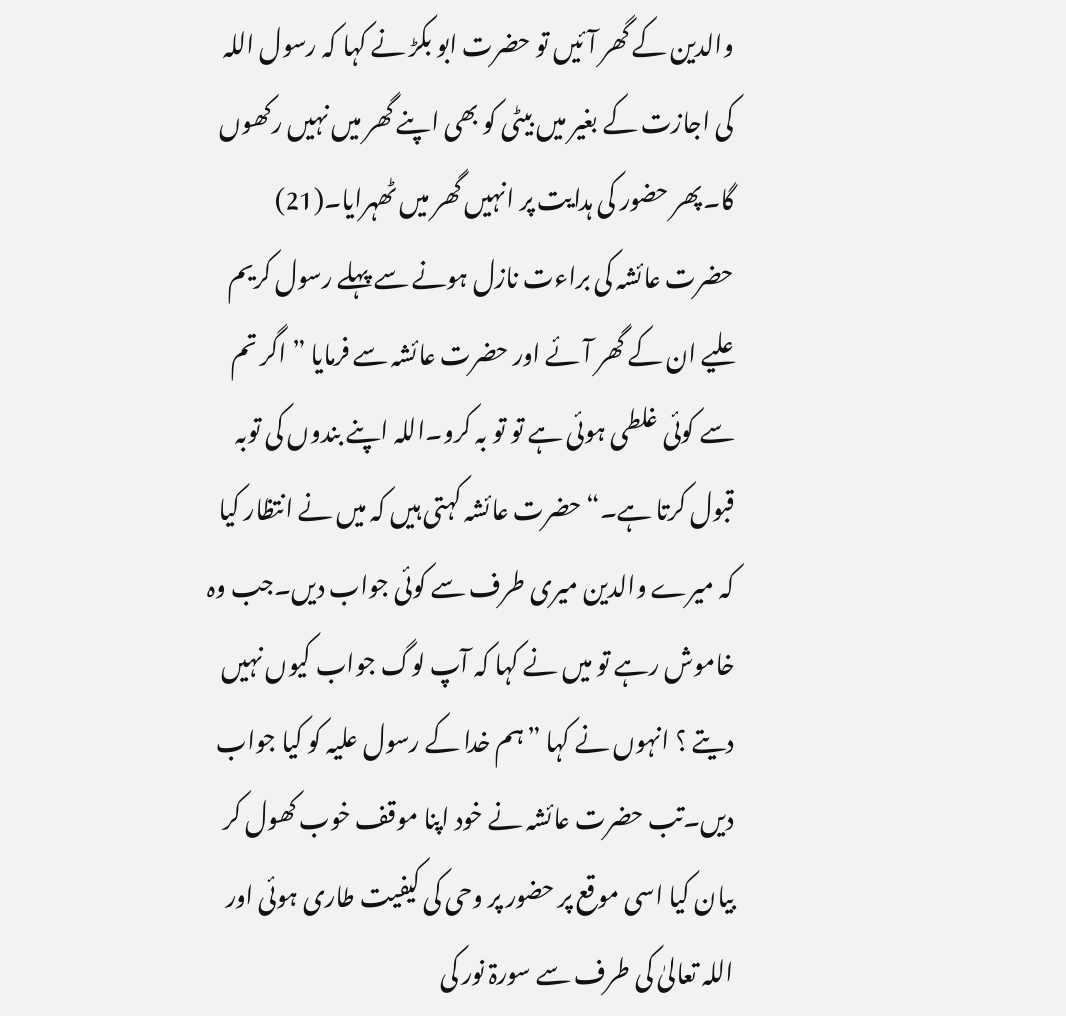والدین کے گھر آئیں تو حضرت ابو بکڑ نے کہا کہ رسول اللہ کی اجازت کے بغیر میں بیٹی کو بھی اپنے گھر میں نہیں رکھوں گا۔پھر حضور کی ہدایت پر انہیں گھر میں ٹھہرایا۔(21) حضرت عائشہ کی براءت نازل ہونے سے پہلے رسول کریم علیے ان کے گھر آئے اور حضرت عائشہ سے فرمایا ” اگر تم سے کوئی غلطی ہوئی ہے تو تو بہ کرو۔اللہ اپنے بندوں کی توبہ قبول کرتا ہے۔“ حضرت عائشہ کہتی ہیں کہ میں نے انتظار کیا کہ میرے والدین میری طرف سے کوئی جواب دیں۔جب وہ خاموش رہے تو میں نے کہا کہ آپ لوگ جواب کیوں نہیں دیتے ؟ انہوں نے کہا ”ہم خدا کے رسول علیہ کو کیا جواب دیں۔تب حضرت عائشہ نے خود اپنا موقف خوب کھول کر بیان کیا اسی موقع پر حضور پر وحی کی کیفیت طاری ہوئی اور اللہ تعالیٰ کی طرف سے سورۃ نور کی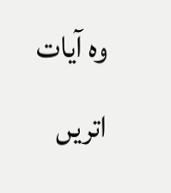وہ آیات اتریں